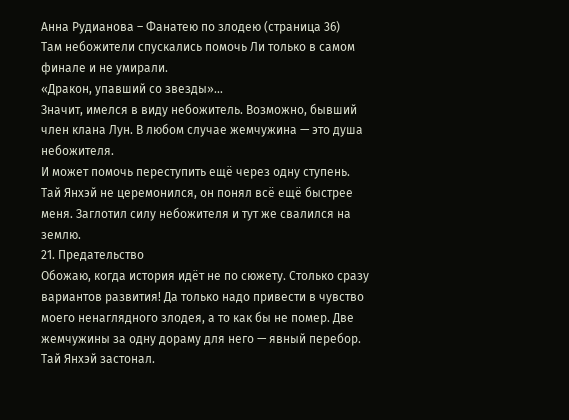Анна Рудианова – Фанатею по злодею (страница 36)
Там небожители спускались помочь Ли только в самом финале и не умирали.
«Дракон, упавший со звезды»…
Значит, имелся в виду небожитель. Возможно, бывший член клана Лун. В любом случае жемчужина — это душа небожителя.
И может помочь переступить ещё через одну ступень.
Тай Янхэй не церемонился, он понял всё ещё быстрее меня. Заглотил силу небожителя и тут же свалился на землю.
21. Предательство
Обожаю, когда история идёт не по сюжету. Столько сразу вариантов развития! Да только надо привести в чувство моего ненаглядного злодея, а то как бы не помер. Две жемчужины за одну дораму для него — явный перебор.
Тай Янхэй застонал.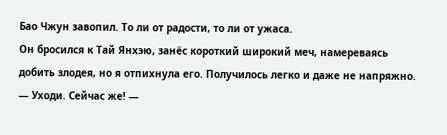Бао Чжун завопил. То ли от радости, то ли от ужаса.
Он бросился к Тай Янхэю, занёс короткий широкий меч, намереваясь добить злодея, но я отпихнула его. Получилось легко и даже не напряжно.
— Уходи. Сейчас же! —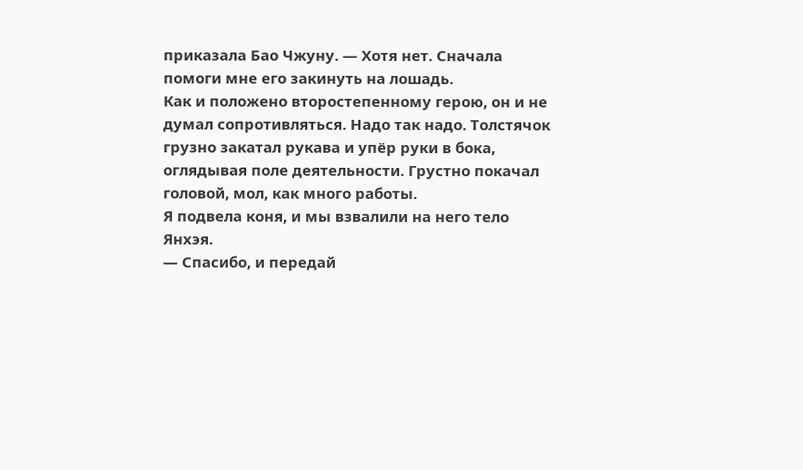приказала Бао Чжуну. — Хотя нет. Сначала помоги мне его закинуть на лошадь.
Как и положено второстепенному герою, он и не думал сопротивляться. Надо так надо. Толстячок грузно закатал рукава и упёр руки в бока, оглядывая поле деятельности. Грустно покачал головой, мол, как много работы.
Я подвела коня, и мы взвалили на него тело Янхэя.
— Спасибо, и передай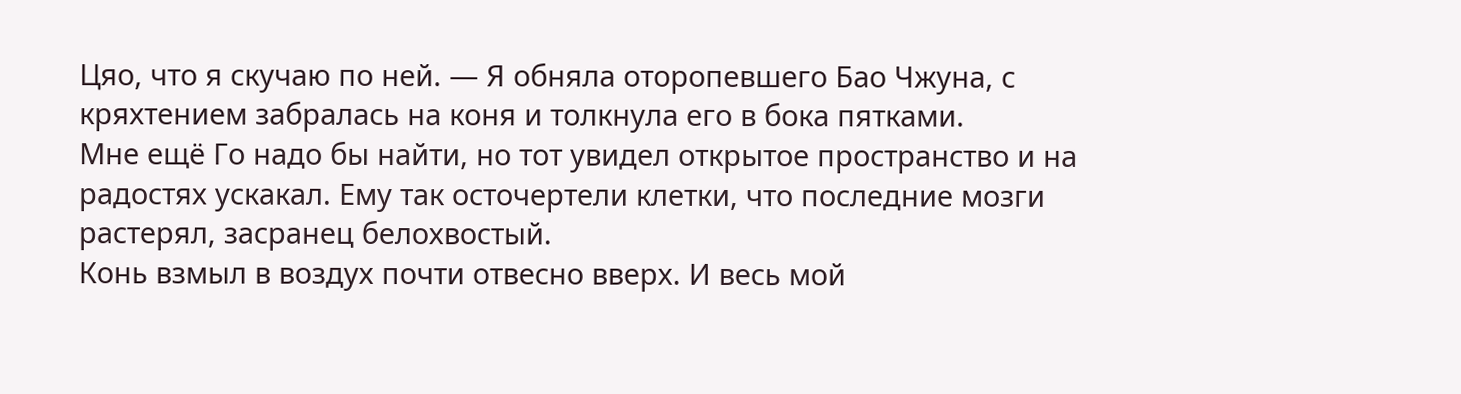Цяо, что я скучаю по ней. — Я обняла оторопевшего Бао Чжуна, с кряхтением забралась на коня и толкнула его в бока пятками.
Мне ещё Го надо бы найти, но тот увидел открытое пространство и на радостях ускакал. Ему так осточертели клетки, что последние мозги растерял, засранец белохвостый.
Конь взмыл в воздух почти отвесно вверх. И весь мой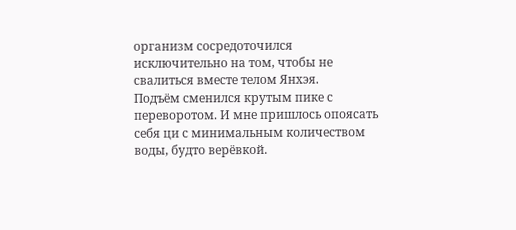организм сосредоточился исключительно на том, чтобы не свалиться вместе телом Янхэя.
Подъём сменился крутым пике с переворотом. И мне пришлось опоясать себя ци с минимальным количеством воды, будто верёвкой.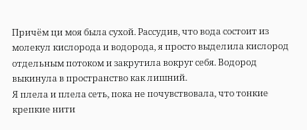Причём ци моя была сухой. Рассудив, что вода состоит из молекул кислорода и водорода, я просто выделила кислород отдельным потоком и закрутила вокруг себя. Водород выкинула в пространство как лишний.
Я плела и плела сеть, пока не почувствовала, что тонкие крепкие нити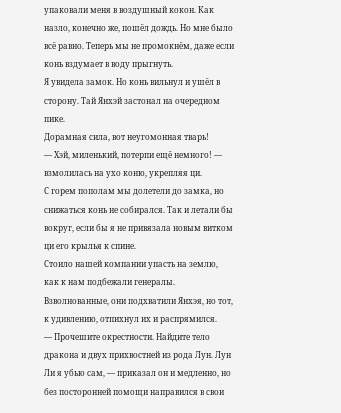упаковали меня в воздушный кокон. Как назло, конечно же, пошёл дождь. Но мне было всё равно. Теперь мы не промокнём, даже если конь вздумает в воду прыгнуть.
Я увидела замок. Но конь вильнул и ушёл в сторону. Тай Янхэй застонал на очередном пике.
Дорамная сила, вот неугомонная тварь!
— Хэй, миленький, потерпи ещё немного! — взмолилась на ухо коню, укрепляя ци.
С горем пополам мы долетели до замка, но снижаться конь не собирался. Так и летали бы вокруг, если бы я не привязала новым витком ци его крылья к спине.
Стоило нашей компании упасть на землю, как к нам подбежали генералы. Взволнованные, они подхватили Янхэя, но тот, к удивлению, отпихнул их и распрямился.
— Прочешите окрестности. Найдите тело дракона и двух прихвостней из рода Лун. Лун Ли я убью сам, — приказал он и медленно, но без посторонней помощи направился в свои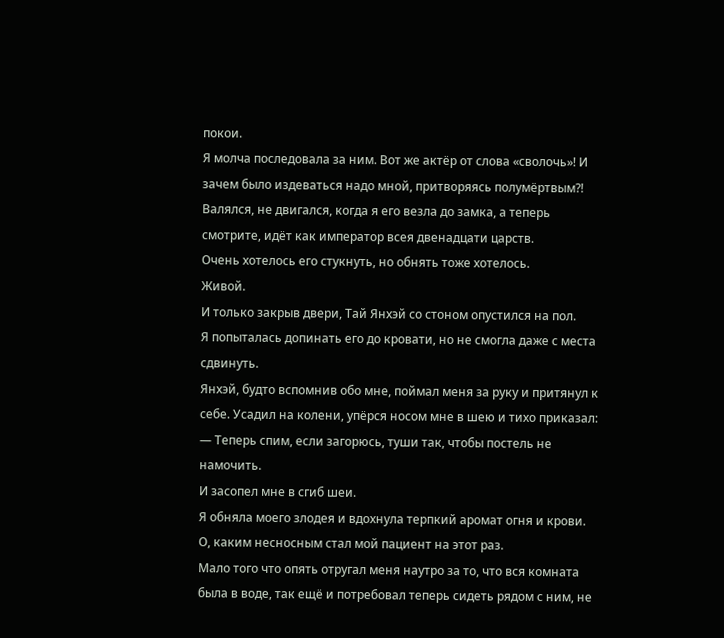покои.
Я молча последовала за ним. Вот же актёр от слова «сволочь»! И зачем было издеваться надо мной, притворяясь полумёртвым?! Валялся, не двигался, когда я его везла до замка, а теперь смотрите, идёт как император всея двенадцати царств.
Очень хотелось его стукнуть, но обнять тоже хотелось.
Живой.
И только закрыв двери, Тай Янхэй со стоном опустился на пол.
Я попыталась допинать его до кровати, но не смогла даже с места сдвинуть.
Янхэй, будто вспомнив обо мне, поймал меня за руку и притянул к себе. Усадил на колени, упёрся носом мне в шею и тихо приказал:
— Теперь спим, если загорюсь, туши так, чтобы постель не намочить.
И засопел мне в сгиб шеи.
Я обняла моего злодея и вдохнула терпкий аромат огня и крови.
О, каким несносным стал мой пациент на этот раз.
Мало того что опять отругал меня наутро за то, что вся комната была в воде, так ещё и потребовал теперь сидеть рядом с ним, не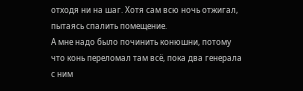отходя ни на шаг. Хотя сам всю ночь отжигал, пытаясь спалить помещение.
А мне надо было починить конюшни, потому что конь переломал там всё, пока два генерала с ним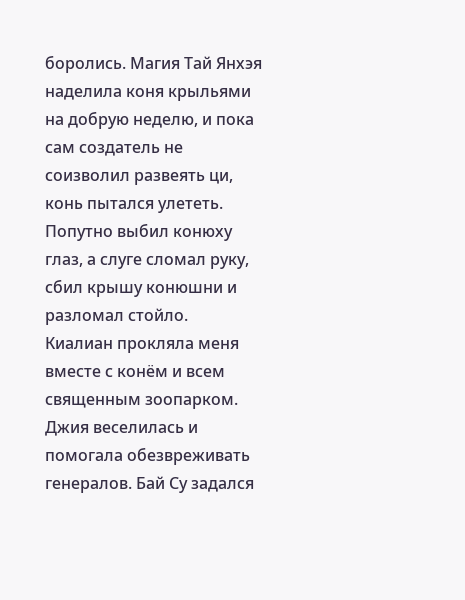боролись. Магия Тай Янхэя наделила коня крыльями на добрую неделю, и пока сам создатель не соизволил развеять ци, конь пытался улететь. Попутно выбил конюху глаз, а слуге сломал руку, сбил крышу конюшни и разломал стойло.
Киалиан прокляла меня вместе с конём и всем священным зоопарком. Джия веселилась и помогала обезвреживать генералов. Бай Су задался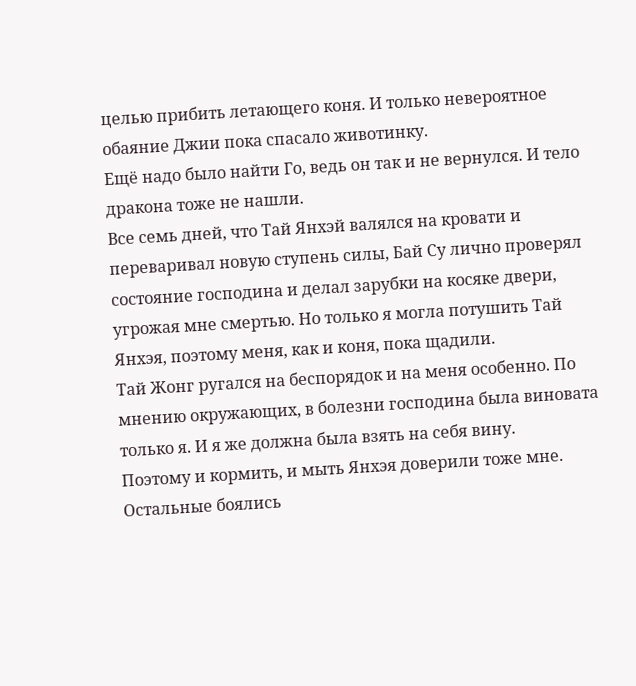целью прибить летающего коня. И только невероятное обаяние Джии пока спасало животинку.
Ещё надо было найти Го, ведь он так и не вернулся. И тело дракона тоже не нашли.
Все семь дней, что Тай Янхэй валялся на кровати и переваривал новую ступень силы, Бай Су лично проверял состояние господина и делал зарубки на косяке двери, угрожая мне смертью. Но только я могла потушить Тай Янхэя, поэтому меня, как и коня, пока щадили.
Тай Жонг ругался на беспорядок и на меня особенно. По мнению окружающих, в болезни господина была виновата только я. И я же должна была взять на себя вину.
Поэтому и кормить, и мыть Янхэя доверили тоже мне. Остальные боялись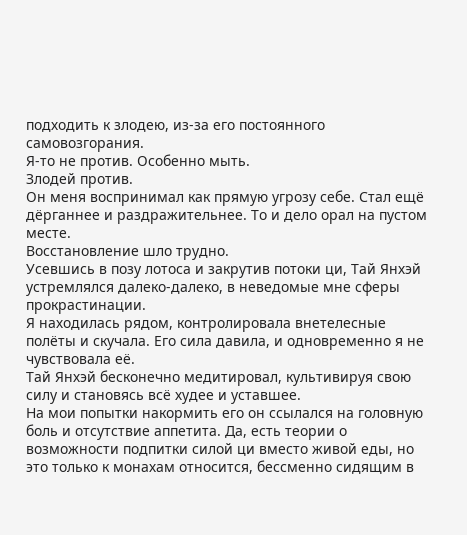подходить к злодею, из-за его постоянного самовозгорания.
Я-то не против. Особенно мыть.
Злодей против.
Он меня воспринимал как прямую угрозу себе. Стал ещё дёрганнее и раздражительнее. То и дело орал на пустом месте.
Восстановление шло трудно.
Усевшись в позу лотоса и закрутив потоки ци, Тай Янхэй устремлялся далеко-далеко, в неведомые мне сферы прокрастинации.
Я находилась рядом, контролировала внетелесные полёты и скучала. Его сила давила, и одновременно я не чувствовала её.
Тай Янхэй бесконечно медитировал, культивируя свою силу и становясь всё худее и уставшее.
На мои попытки накормить его он ссылался на головную боль и отсутствие аппетита. Да, есть теории о возможности подпитки силой ци вместо живой еды, но это только к монахам относится, бессменно сидящим в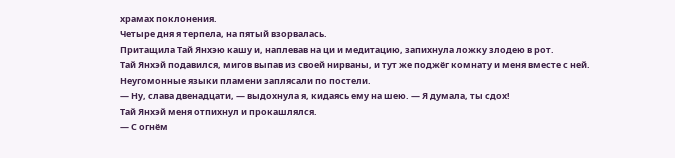храмах поклонения.
Четыре дня я терпела, на пятый взорвалась.
Притащила Тай Янхэю кашу и, наплевав на ци и медитацию, запихнула ложку злодею в рот.
Тай Янхэй подавился, мигов выпав из своей нирваны, и тут же поджёг комнату и меня вместе с ней. Неугомонные языки пламени заплясали по постели.
— Ну, слава двенадцати, — выдохнула я, кидаясь ему на шею. — Я думала, ты сдох!
Тай Янхэй меня отпихнул и прокашлялся.
— С огнём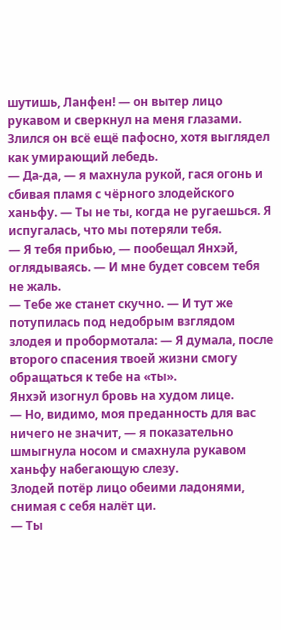шутишь, Ланфен! — он вытер лицо рукавом и сверкнул на меня глазами. Злился он всё ещё пафосно, хотя выглядел как умирающий лебедь.
— Да-да, — я махнула рукой, гася огонь и сбивая пламя с чёрного злодейского ханьфу. — Ты не ты, когда не ругаешься. Я испугалась, что мы потеряли тебя.
— Я тебя прибью, — пообещал Янхэй, оглядываясь. — И мне будет совсем тебя не жаль.
— Тебе же станет скучно. — И тут же потупилась под недобрым взглядом злодея и пробормотала: — Я думала, после второго спасения твоей жизни смогу обращаться к тебе на «ты».
Янхэй изогнул бровь на худом лице.
— Но, видимо, моя преданность для вас ничего не значит, — я показательно шмыгнула носом и смахнула рукавом ханьфу набегающую слезу.
Злодей потёр лицо обеими ладонями, снимая с себя налёт ци.
— Ты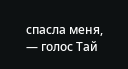спасла меня, — голос Тай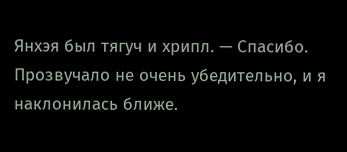Янхэя был тягуч и хрипл. — Спасибо.
Прозвучало не очень убедительно, и я наклонилась ближе.